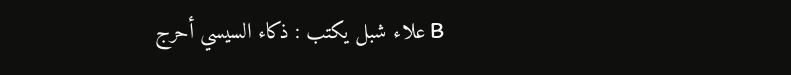B علاء شبل يكتب : ذكاء السيسي أحرج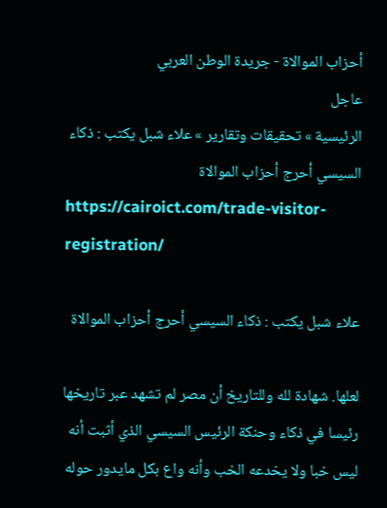أحزاب الموالاة - جريدة الوطن العربي
عاجل
الرئيسية » تحقيقات وتقارير » علاء شبل يكتب : ذكاء السيسي أحرج أحزاب الموالاة
https://cairoict.com/trade-visitor-registration/

علاء شبل يكتب : ذكاء السيسي أحرج أحزاب الموالاة

لعلها. شهادة لله وللتاريخ أن مصر لم تشهد عبر تاريخها رئيسا في ذكاء وحنكة الرئيس السيسي الذي أثبت أنه ليس خبا ولا يخدعه الخب وأنه واع بكل مايدور حوله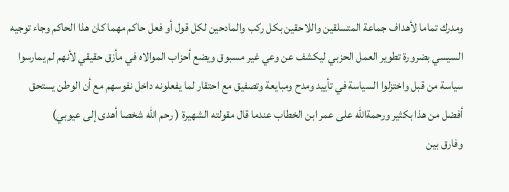ومدرك تماما لأهداف جماعة المتسلقين واللاحقين بكل ركب والمادحين لكل قول أو فعل حاكم مهما كان هذا الحاكم وجاء توجيه السيسي بضرورة تطوير العمل الحزبي ليكشف عن وعي غير مسبوق ويضع أحزاب الموالاه في مأزق حقيقي لأنهم لم يمارسوا سياسة من قبل واختزلوا السياسة في تأييد ومدح ومبايعة وتصفيق مع احتقار لما يفعلونه داخل نفوسهم مع أن الوطن يستحق أفضل من هذا بكثير ورحمةالله على عمر ابن الخطاب عندما قال مقولته الشهيرة ( رحم الله شخصا أهدى إلى عيوبي)
وفارق بين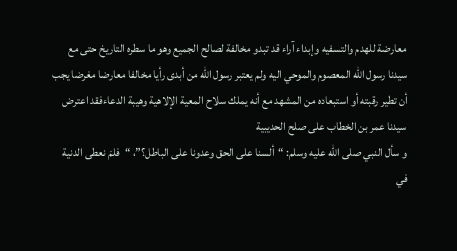معارضة للهدم والتسفيه وإبداء آراء قد تبدو مخالفة لصالح الجميع وهو ما سطره التاريخ حتى مع سيدنا رسول الله المعصوم والموحي اليه ولم يعتبر رسول الله من أبدى رأيا مخالفا معارضا مغرضا يجب أن تطير رقبته أو استبعاده من المشهد مع أنه يملك سلاح المعية الإلاهية وهيبة الدعاءفقد اعترض سيدنا عمر بن الخطاب على صلح الحديبية
و سأل النبي صلى الله عليه وسلم: “ألسنا على الحق وعدونا على الباطل؟”، “فلمَ نعطى الدنية في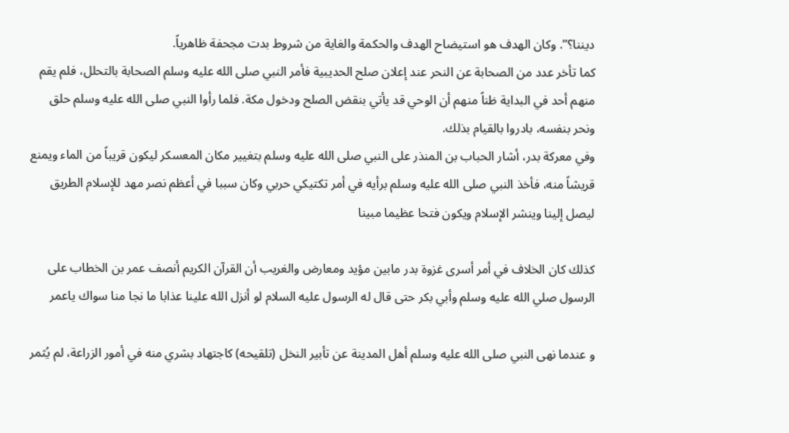ديننا؟”. وكان الهدف هو استيضاح الهدف والحكمة والغاية من شروط بدت مجحفة ظاهرياً.
كما تأخر عدد من الصحابة عن النحر عند إعلان صلح الحديبية فأمر النبي صلى الله عليه وسلم الصحابة بالتحلل، فلم يقم منهم أحد في البداية ظناً منهم أن الوحي قد يأتي بنقض الصلح ودخول مكة. فلما رأوا النبي صلى الله عليه وسلم حلق ونحر بنفسه، بادروا بالقيام بذلك.
وفي معركة بدر، أشار الحباب بن المنذر على النبي صلى الله عليه وسلم بتغيير مكان المعسكر ليكون قريباً من الماء ويمنع قريشاً منه، فأخذ النبي صلى الله عليه وسلم برأيه في أمر تكتيكي حربي وكان سببا في أعظم نصر مهد للإسلام الطريق ليصل إلينا وينشر الإسلام ويكون فتحا عظيما مبينا

كذلك كان الخلاف في أمر أسرى غزوة بدر مابين مؤيد ومعارض والغريب أن القرآن الكريم أنصف عمر بن الخطاب على الرسول صلي الله عليه وسلم وأبي بكر حتى قال له الرسول عليه السلام لو أنزل الله علينا عذابا ما نجا منا سواك ياعمر

و عندما نهى النبي صلى الله عليه وسلم أهل المدينة عن تأبير النخل (تلقيحه) كاجتهاد بشري منه في أمور الزراعة، لم يُثمر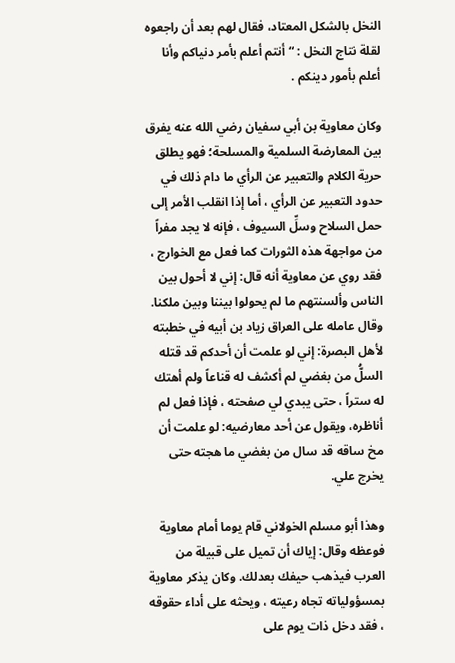النخل بالشكل المعتاد، فقال لهم بعد أن راجعوه لقلة نتاج النخل : “أنتم أعلم بأمر دنياكم وأنا أعلم بأمور دينكم .

وكان معاوية بن أبي سفيان رضي الله عنه يفرق بين المعارضة السلمية والمسلحة؛ فهو يطلق حرية الكلام والتعبير عن الرأي ما دام ذلك في حدود التعبير عن الرأي ، أما إذا انقلب الأمر إلى حمل السلاح وسلِّ السيوف ، فإنه لا يجد مفراً من مواجهة هذه الثورات كما فعل مع الخوارج ، فقد روي عن معاوية أنه قال: إني لا أحول بين الناس وألسنتهم ما لم يحولوا بيننا وبين ملكنا.
وقال عامله على العراق زياد بن أبيه في خطبته لأهل البصرة: إني لو علمت أن أحدكم قد قتله السلُّ من بغضي لم أكشف له قناعاً ولم أهتك له ستراً ، حتى يبدي لي صفحته ، فإذا فعل لم أناظره، ويقول عن أحد معارضيه: لو علمت أن مخ ساقه قد سال من بغضي ما هجته حتى يخرج علي.

وهذا أبو مسلم الخولاني قام يوما أمام معاوية فوعظه وقال: إياك أن تميل على قبيلة من العرب فيذهب حيفك بعدلك. وكان يذكر معاوية بمسؤولياته تجاه رعيته ، ويحثه على أداء حقوقه ، فقد دخل ذات يوم على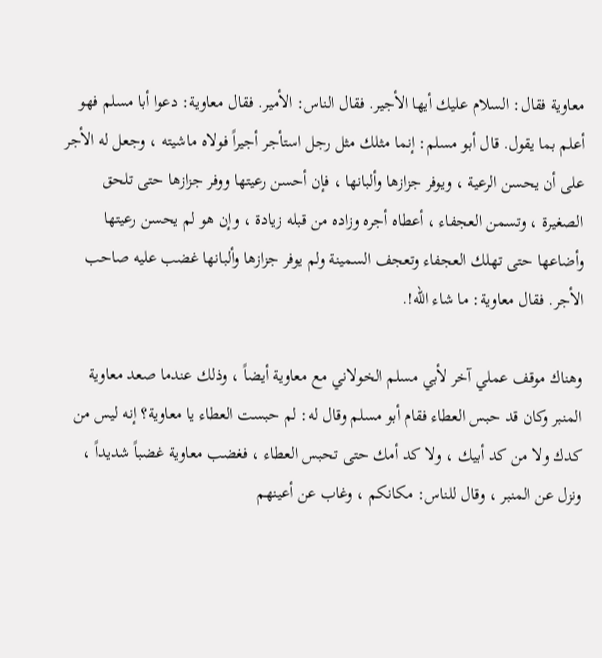معاوية فقال: السلام عليك أيها الأجير. فقال الناس: الأمير. فقال معاوية: دعوا أبا مسلم فهو أعلم بما يقول. قال أبو مسلم: إنما مثلك مثل رجل استأجر أجيراً فولاه ماشيته ، وجعل له الأجر على أن يحسن الرعية ، ويوفر جزازها وألبانها ، فإن أحسن رعيتها ووفر جزازها حتى تلحق الصغيرة ، وتسمن العجفاء ، أعطاه أجره وزاده من قبله زيادة ، وإن هو لم يحسن رعيتها وأضاعها حتى تهلك العجفاء وتعجف السمينة ولم يوفر جزازها وألبانها غضب عليه صاحب الأجر. فقال معاوية: ما شاء الله!.

وهناك موقف عملي آخر لأبي مسلم الخولاني مع معاوية أيضاً ، وذلك عندما صعد معاوية المنبر وكان قد حبس العطاء فقام أبو مسلم وقال له: لم حبست العطاء يا معاوية؟ إنه ليس من كدك ولا من كد أبيك ، ولا كد أمك حتى تحبس العطاء ، فغضب معاوية غضباً شديداً ، ونزل عن المنبر ، وقال للناس: مكانكم ، وغاب عن أعينهم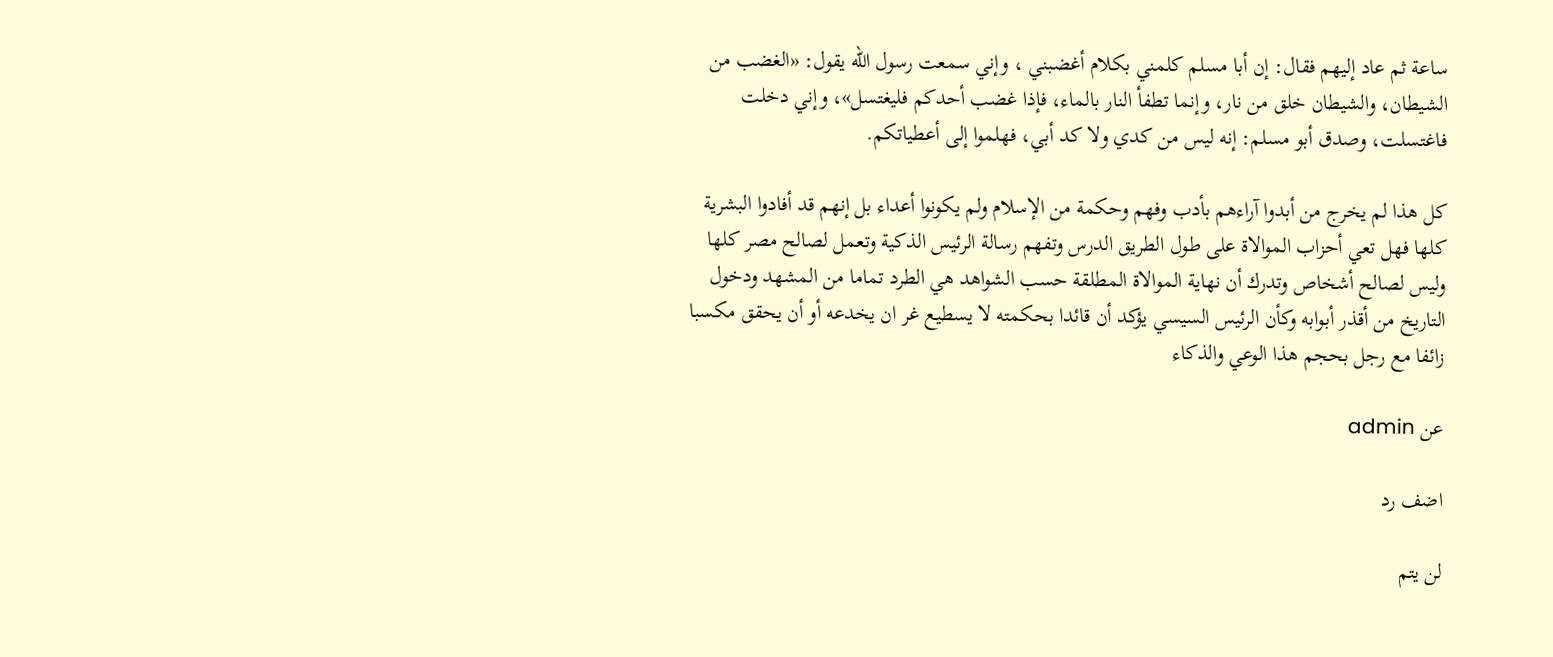ساعة ثم عاد إليهم فقال: إن أبا مسلم كلمني بكلام أغضبني ، وإني سمعت رسول الله يقول: «الغضب من الشيطان، والشيطان خلق من نار، وإنما تطفأ النار بالماء، فإذا غضب أحدكم فليغتسل»، وإني دخلت فاغتسلت، وصدق أبو مسلم: إنه ليس من كدي ولا كد أبي، فهلموا إلى أعطياتكم.

كل هذا لم يخرج من أبدوا آراءهم بأدب وفهم وحكمة من الإسلام ولم يكونوا أعداء بل إنهم قد أفادوا البشرية كلها فهل تعي أحزاب الموالاة على طول الطريق الدرس وتفهم رسالة الرئيس الذكية وتعمل لصالح مصر كلها وليس لصالح أشخاص وتدرك أن نهاية الموالاة المطلقة حسب الشواهد هي الطرد تماما من المشهد ودخول التاريخ من أقذر أبوابه وكأن الرئيس السيسي يؤكد أن قائدا بحكمته لا يسطيع غر ان يخدعه أو أن يحقق مكسبا زائفا مع رجل بحجم هذا الوعي والذكاء

عن admin

اضف رد

لن يتم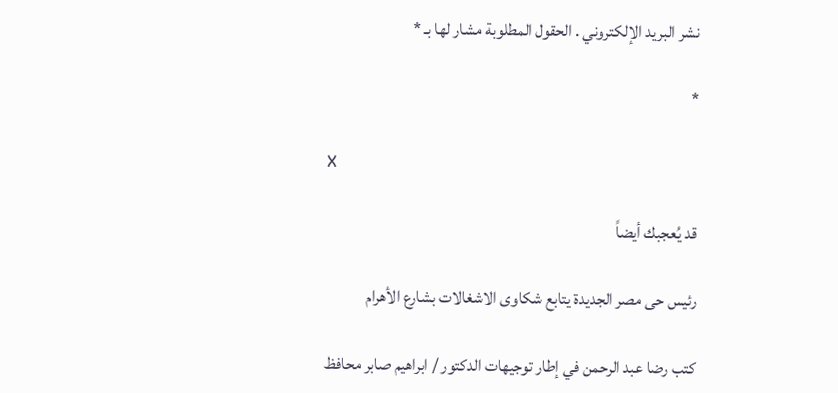نشر البريد الإلكتروني . الحقول المطلوبة مشار لها بـ *

*

x

قد يُعجبك أيضاً

رئيس حى مصر الجديدة يتابع شكاوى الاشغالات بشارع الأهرام

كتب رضا عبد الرحمن في إطار توجيهات الدكتور / ابراهيم صابر محافظ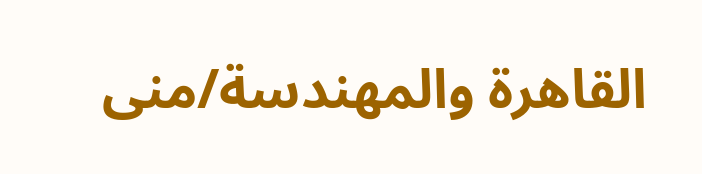القاهرة والمهندسة/منى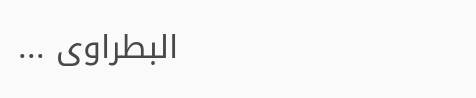البطراوى ...